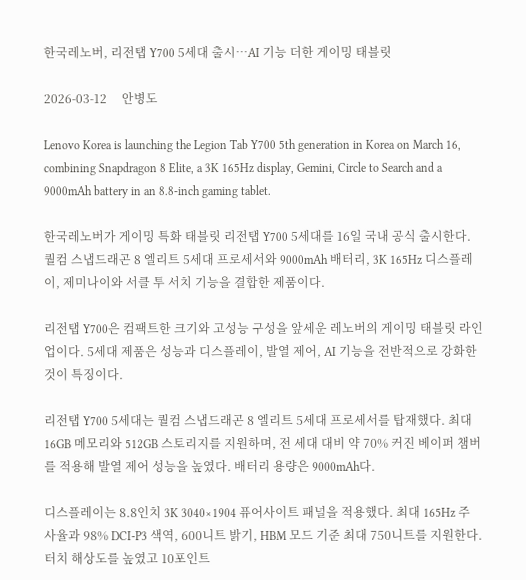한국레노버, 리전탭 Y700 5세대 출시…AI 기능 더한 게이밍 태블릿

2026-03-12     안병도

Lenovo Korea is launching the Legion Tab Y700 5th generation in Korea on March 16, combining Snapdragon 8 Elite, a 3K 165Hz display, Gemini, Circle to Search and a 9000mAh battery in an 8.8-inch gaming tablet.

한국레노버가 게이밍 특화 태블릿 리전탭 Y700 5세대를 16일 국내 공식 출시한다. 퀄컴 스냅드래곤 8 엘리트 5세대 프로세서와 9000mAh 배터리, 3K 165Hz 디스플레이, 제미나이와 서클 투 서치 기능을 결합한 제품이다.

리전탭 Y700은 컴팩트한 크기와 고성능 구성을 앞세운 레노버의 게이밍 태블릿 라인업이다. 5세대 제품은 성능과 디스플레이, 발열 제어, AI 기능을 전반적으로 강화한 것이 특징이다.

리전탭 Y700 5세대는 퀄컴 스냅드래곤 8 엘리트 5세대 프로세서를 탑재했다. 최대 16GB 메모리와 512GB 스토리지를 지원하며, 전 세대 대비 약 70% 커진 베이퍼 챔버를 적용해 발열 제어 성능을 높였다. 배터리 용량은 9000mAh다.

디스플레이는 8.8인치 3K 3040×1904 퓨어사이트 패널을 적용했다. 최대 165Hz 주사율과 98% DCI-P3 색역, 600니트 밝기, HBM 모드 기준 최대 750니트를 지원한다. 터치 해상도를 높였고 10포인트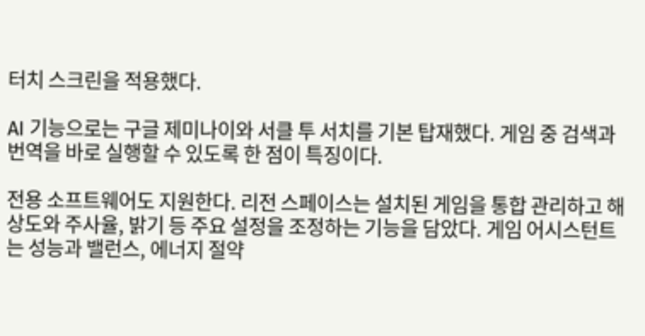터치 스크린을 적용했다.

AI 기능으로는 구글 제미나이와 서클 투 서치를 기본 탑재했다. 게임 중 검색과 번역을 바로 실행할 수 있도록 한 점이 특징이다.

전용 소프트웨어도 지원한다. 리전 스페이스는 설치된 게임을 통합 관리하고 해상도와 주사율, 밝기 등 주요 설정을 조정하는 기능을 담았다. 게임 어시스턴트는 성능과 밸런스, 에너지 절약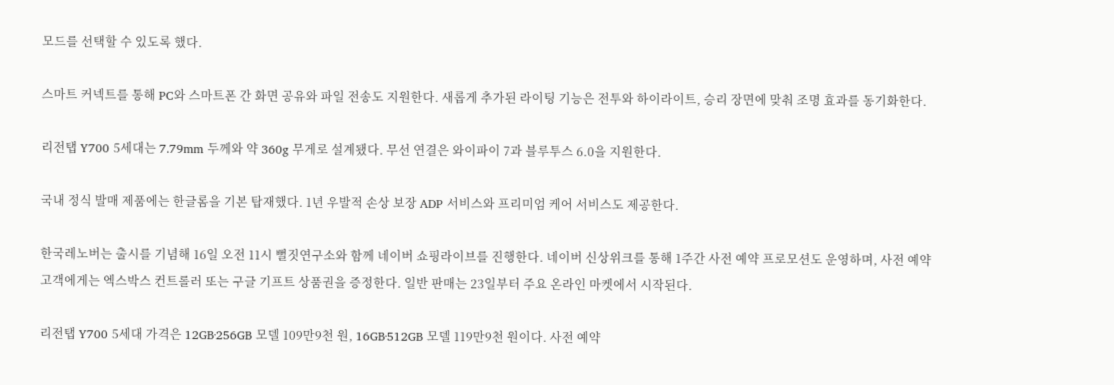모드를 선택할 수 있도록 했다.

스마트 커넥트를 통해 PC와 스마트폰 간 화면 공유와 파일 전송도 지원한다. 새롭게 추가된 라이팅 기능은 전투와 하이라이트, 승리 장면에 맞춰 조명 효과를 동기화한다.

리전탭 Y700 5세대는 7.79mm 두께와 약 360g 무게로 설계됐다. 무선 연결은 와이파이 7과 블루투스 6.0을 지원한다.

국내 정식 발매 제품에는 한글롬을 기본 탑재했다. 1년 우발적 손상 보장 ADP 서비스와 프리미엄 케어 서비스도 제공한다.

한국레노버는 출시를 기념해 16일 오전 11시 뻘짓연구소와 함께 네이버 쇼핑라이브를 진행한다. 네이버 신상위크를 통해 1주간 사전 예약 프로모션도 운영하며, 사전 예약 고객에게는 엑스박스 컨트롤러 또는 구글 기프트 상품권을 증정한다. 일반 판매는 23일부터 주요 온라인 마켓에서 시작된다.

리전탭 Y700 5세대 가격은 12GB·256GB 모델 109만9천 원, 16GB·512GB 모델 119만9천 원이다. 사전 예약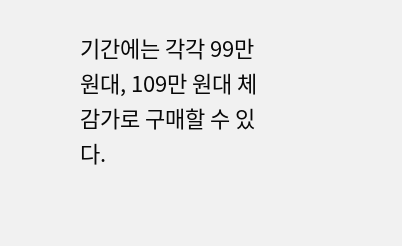기간에는 각각 99만 원대, 109만 원대 체감가로 구매할 수 있다.